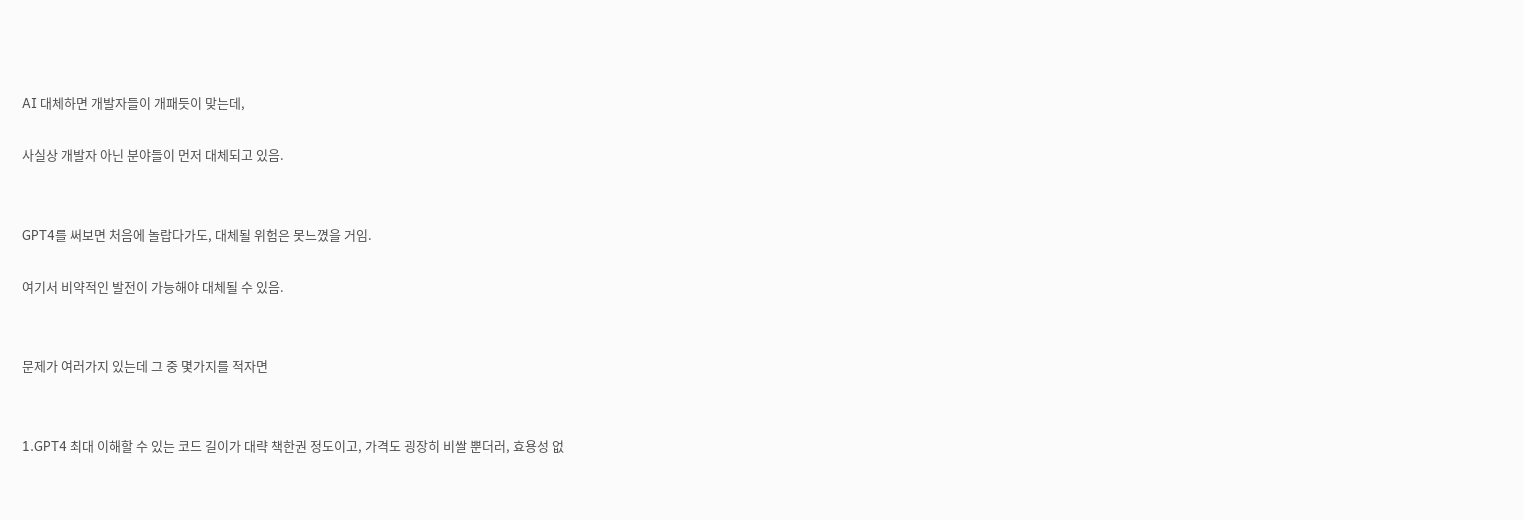AI 대체하면 개발자들이 개패듯이 맞는데,

사실상 개발자 아닌 분야들이 먼저 대체되고 있음.


GPT4를 써보면 처음에 놀랍다가도, 대체될 위험은 못느꼈을 거임.

여기서 비약적인 발전이 가능해야 대체될 수 있음.


문제가 여러가지 있는데 그 중 몇가지를 적자면


1.GPT4 최대 이해할 수 있는 코드 길이가 대략 책한권 정도이고, 가격도 굉장히 비쌀 뿐더러, 효용성 없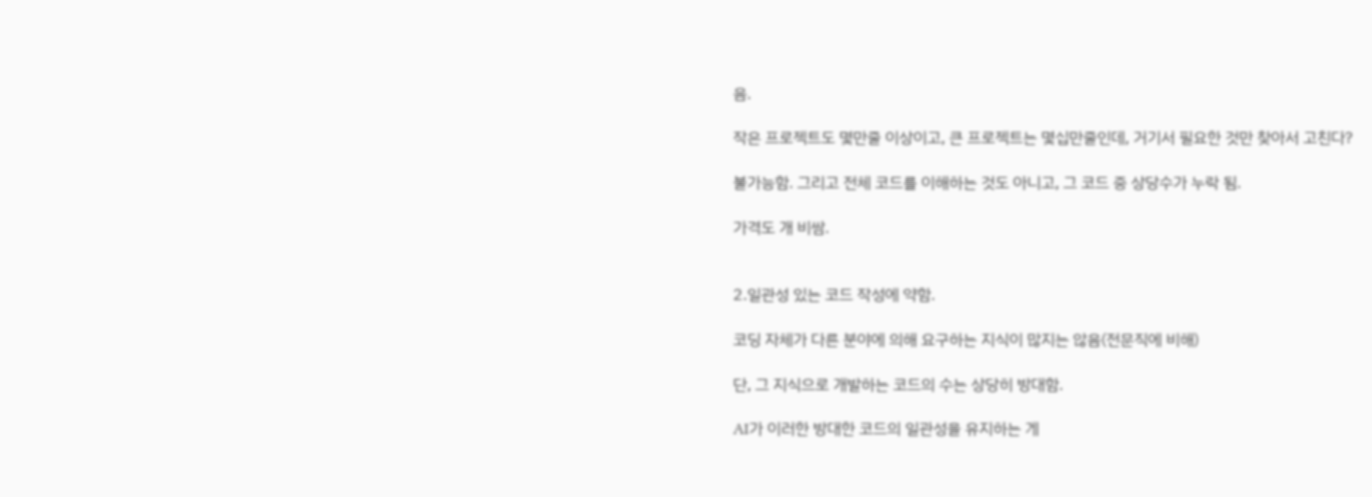음.

작은 프로젝트도 몇만줄 이상이고, 큰 프로젝트는 몇십만줄인데, 거기서 필요한 것만 찾아서 고친다?

불가능함. 그리고 전체 코드를 이해하는 것도 아니고, 그 코드 중 상당수가 누락 됨.

가격도 개 비쌈.


2.일관성 있는 코드 작성에 약함.

코딩 자체가 다른 분야에 의해 요구하는 지식이 많지는 않음(전문직에 비해)

단, 그 지식으로 개발하는 코드의 수는 상당히 방대함.

AI가 이러한 방대한 코드의 일관성을 유지하는 게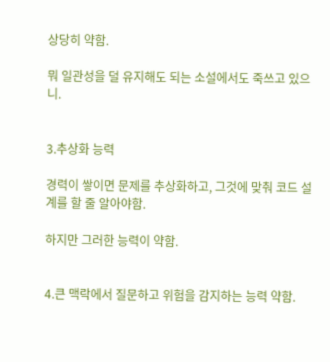상당히 약함.

뭐 일관성을 덜 유지해도 되는 소설에서도 죽쓰고 있으니.


3.추상화 능력

경력이 쌓이면 문제를 추상화하고, 그것에 맞춰 코드 설계를 할 줄 알아야함.

하지만 그러한 능력이 약함.


4.큰 맥락에서 질문하고 위험을 감지하는 능력 약함.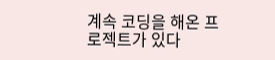계속 코딩을 해온 프로젝트가 있다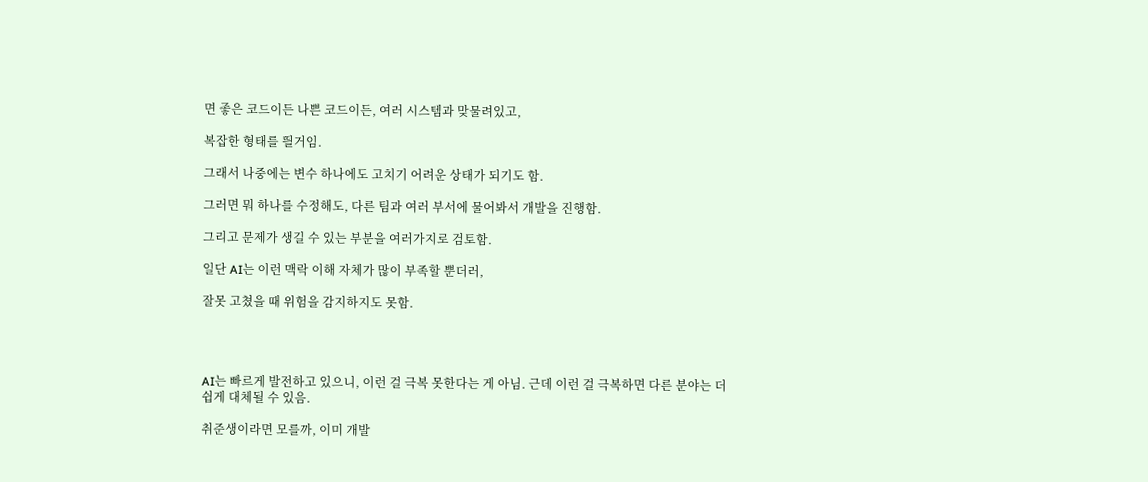면 좋은 코드이든 나쁜 코드이든, 여러 시스템과 맞물려있고,

복잡한 형태를 띌거임.

그래서 나중에는 변수 하나에도 고치기 어려운 상태가 되기도 함.

그러면 뭐 하나를 수정해도, 다른 팀과 여러 부서에 물어봐서 개발을 진행함.

그리고 문제가 생길 수 있는 부분을 여러가지로 검토함.

일단 AI는 이런 맥락 이해 자체가 많이 부족할 뿐더러,

잘못 고쳤을 때 위험을 감지하지도 못함.




AI는 빠르게 발전하고 있으니, 이런 걸 극복 못한다는 게 아님. 근데 이런 걸 극복하면 다른 분야는 더 쉽게 대체될 수 있음.

취준생이라면 모를까, 이미 개발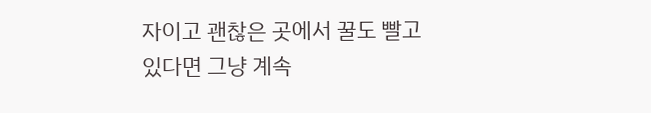자이고 괜찮은 곳에서 꿀도 빨고 있다면 그냥 계속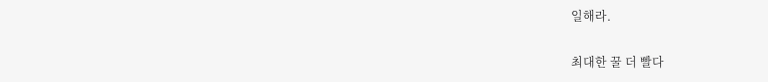일해라.

최대한 꿀 더 빨다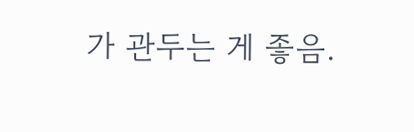가 관두는 게 좋음.